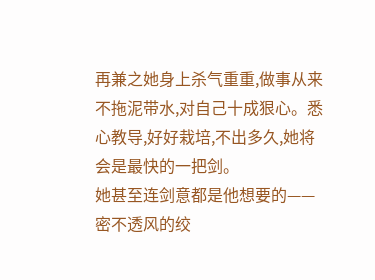再兼之她身上杀气重重,做事从来不拖泥带水,对自己十成狠心。悉心教导,好好栽培,不出多久,她将会是最快的一把剑。
她甚至连剑意都是他想要的——密不透风的绞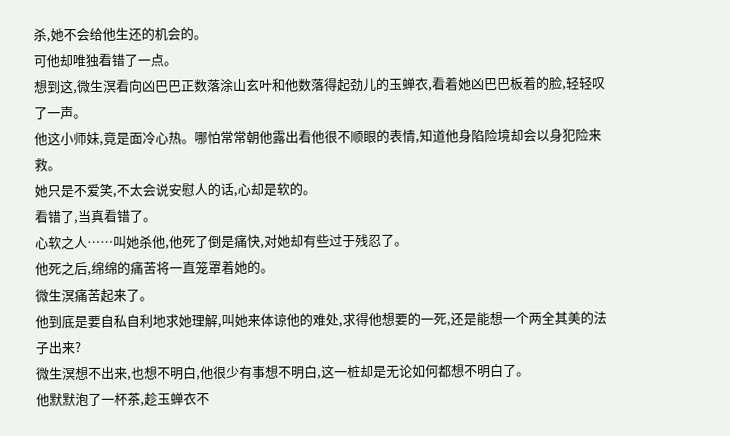杀,她不会给他生还的机会的。
可他却唯独看错了一点。
想到这,微生溟看向凶巴巴正数落涂山玄叶和他数落得起劲儿的玉蝉衣,看着她凶巴巴板着的脸,轻轻叹了一声。
他这小师妹,竟是面冷心热。哪怕常常朝他露出看他很不顺眼的表情,知道他身陷险境却会以身犯险来救。
她只是不爱笑,不太会说安慰人的话,心却是软的。
看错了,当真看错了。
心软之人……叫她杀他,他死了倒是痛快,对她却有些过于残忍了。
他死之后,绵绵的痛苦将一直笼罩着她的。
微生溟痛苦起来了。
他到底是要自私自利地求她理解,叫她来体谅他的难处,求得他想要的一死,还是能想一个两全其美的法子出来?
微生溟想不出来,也想不明白,他很少有事想不明白,这一桩却是无论如何都想不明白了。
他默默泡了一杯茶,趁玉蝉衣不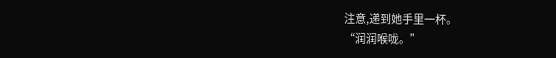注意,递到她手里一杯。
“润润喉咙。”